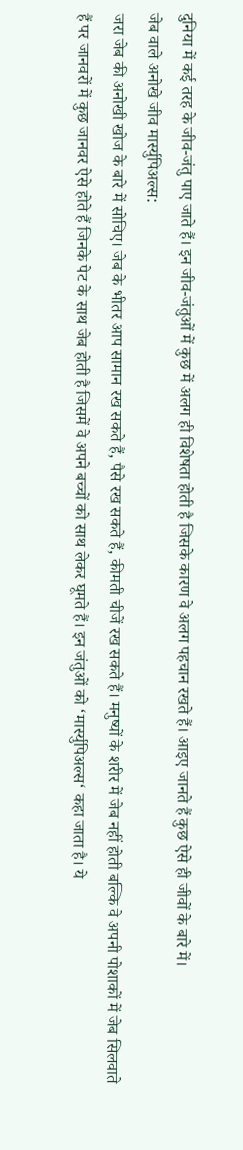दुनिया में कई तरह के जीव-जंतु पाए जाते हैं। इन जीव-जंतुओं में कुछ में अलग ही विशेषता होती है जिसके कारण वे अलग पहचान रखते हैं। आइए जानते हैं कुछ ऐसे ही जीवों के बारे में।
जेब वाले अनोखे जीव मार्स्युपिअल्स:
जरा जेब की अनोखी खोज के बारे में सोचिए। जेब के भीतर आप सामान रख सकते हैं, पैसे रख सकते हैं, कीमती चीजें रख सकते हैं। मनुष्यों के शरीर में जेब नहीं होती बल्कि वे अपनी पोशाकों में जेब सिलवाते हैं पर जानवरों में कुछ जानवर ऐसे होते हैं जिनके पेट के साथ जेब होती है जिसमें वे अपने बच्चों को साथ लेकर घूमते हैं। इन जंतुओं को ‘मार्स्युपिअल्स‘ कहा जाता है। ये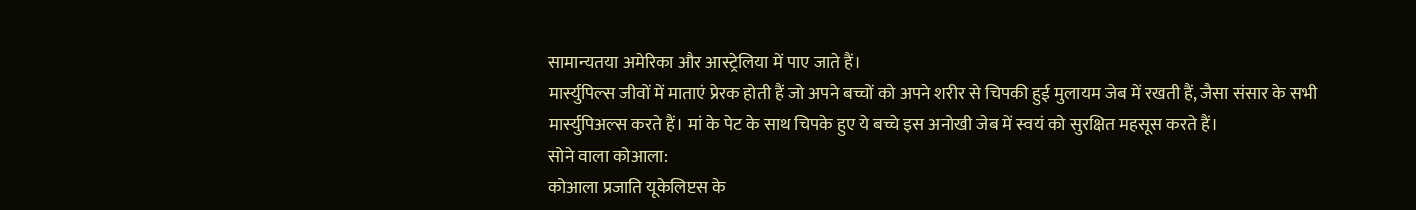सामान्यतया अमेरिका और आस्ट्रेलिया में पाए जाते हैं।
मार्स्युपिल्स जीवों में माताएं प्रेरक होती हैं जो अपने बच्चों को अपने शरीर से चिपकी हुई मुलायम जेब में रखती हैं, जैसा संसार के सभी मार्स्युपिअल्स करते हैं। मां के पेट के साथ चिपके हुए ये बच्चे इस अनोखी जेब में स्वयं को सुरक्षित महसूस करते हैं।
सोने वाला कोआला:
कोआला प्रजाति यूकेलिप्टस के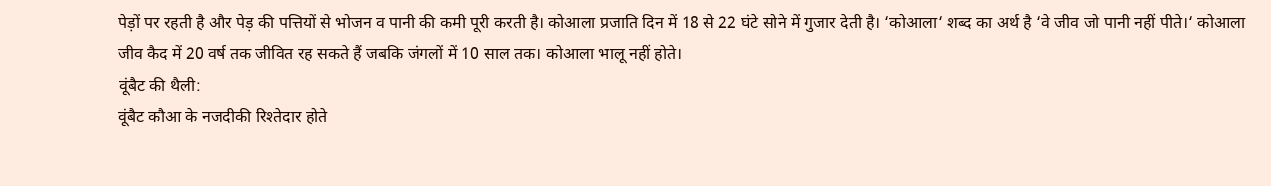पेड़ों पर रहती है और पेड़ की पत्तियों से भोजन व पानी की कमी पूरी करती है। कोआला प्रजाति दिन में 18 से 22 घंटे सोने में गुजार देती है। ‘कोआला‘ शब्द का अर्थ है ‘वे जीव जो पानी नहीं पीते।‘ कोआला जीव कैद में 20 वर्ष तक जीवित रह सकते हैं जबकि जंगलों में 10 साल तक। कोआला भालू नहीं होते।
वूंबैट की थैली:
वूंबैट कौआ के नजदीकी रिश्तेदार होते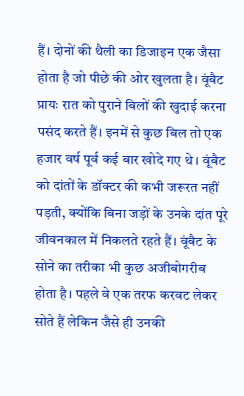हैं। दोनों की थैली का डिजाइन एक जैसा होता है जो पीछे की ओर खुलता है। वूंबैट प्रायः रात को पुराने बिलों की खुदाई करना पसंद करते हैं। इनमें से कुछ बिल तो एक हजार वर्ष पूर्व कई बार खोदे गए थे। वूंबैट को दांतों के डॉक्टर की कभी जरूरत नहीं पड़ती, क्योंकि बिना जड़ों के उनके दांत पूरे जीवनकाल में निकलते रहते हैं। वूंबैट के सोने का तरीका भी कुछ अजीबोगरीब होता है। पहले वे एक तरफ करवट लेकर सोते हैं लेकिन जैसे ही उनकी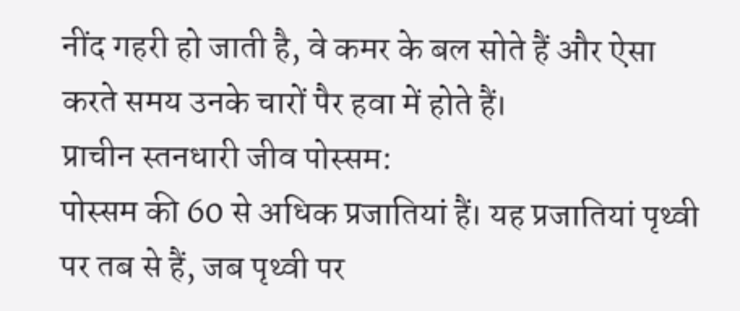नींद गहरी हो जाती है, वे कमर के बल सोते हैं और ऐसा करते समय उनके चारों पैर हवा में होते हैं।
प्राचीन स्तनधारी जीव पोस्सम:
पोस्सम की 60 से अधिक प्रजातियां हैं। यह प्रजातियां पृथ्वी पर तब से हैं, जब पृथ्वी पर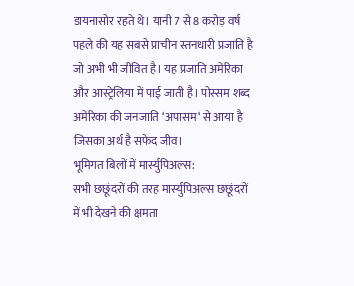डायनासोर रहते थे। यानी 7 से 8 करोड़ वर्ष पहले की यह सबसे प्राचीन स्तनधारी प्रजाति है जो अभी भी जीवित है। यह प्रजाति अमेरिका और आस्ट्रेलिया में पाई जाती है। पोस्सम शब्द अमेरिका की जनजाति ‘अपासम‘ से आया है जिसका अर्थ है सफेद जीव।
भूमिगत बिलों में मार्स्युपिअल्स:
सभी छछूंदरों की तरह मार्स्युपिअल्स छछूंदरों में भी देखने की क्षमता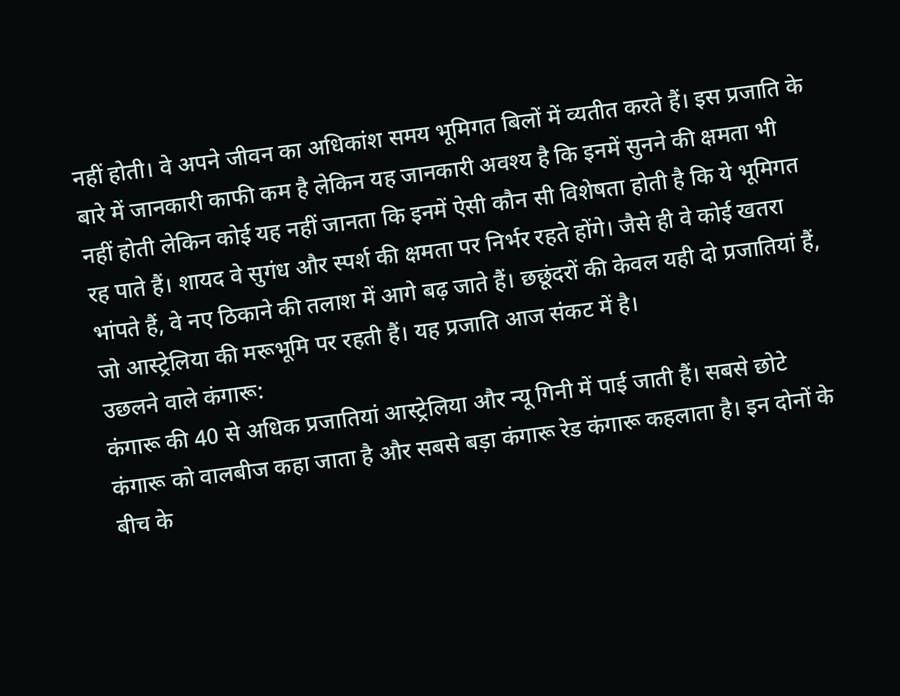नहीं होती। वे अपने जीवन का अधिकांश समय भूमिगत बिलों में व्यतीत करते हैं। इस प्रजाति के बारे में जानकारी काफी कम है लेकिन यह जानकारी अवश्य है कि इनमें सुनने की क्षमता भी नहीं होती लेकिन कोई यह नहीं जानता कि इनमें ऐसी कौन सी विशेषता होती है कि ये भूमिगत रह पाते हैं। शायद वे सुगंध और स्पर्श की क्षमता पर निर्भर रहते होंगे। जैसे ही वे कोई खतरा भांपते हैं, वे नए ठिकाने की तलाश में आगे बढ़ जाते हैं। छछूंदरों की केवल यही दो प्रजातियां हैं, जो आस्ट्रेलिया की मरूभूमि पर रहती हैं। यह प्रजाति आज संकट में है।
उछलने वाले कंगारू:
कंगारू की 40 से अधिक प्रजातियां आस्ट्रेलिया और न्यू गिनी में पाई जाती हैं। सबसे छोटे कंगारू को वालबीज कहा जाता है और सबसे बड़ा कंगारू रेड कंगारू कहलाता है। इन दोनों के बीच के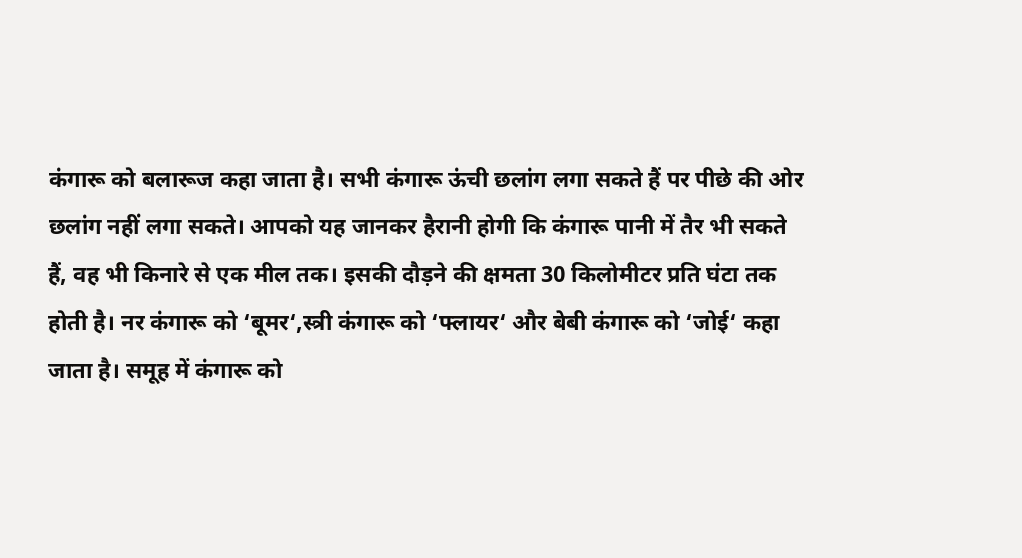कंगारू को बलारूज कहा जाता है। सभी कंगारू ऊंची छलांग लगा सकते हैं पर पीछे की ओर छलांग नहीं लगा सकते। आपको यह जानकर हैरानी होगी कि कंगारू पानी में तैर भी सकते हैं, वह भी किनारे से एक मील तक। इसकी दौड़ने की क्षमता 30 किलोमीटर प्रति घंटा तक होती है। नर कंगारू को ‘बूमर‘,स्त्री कंगारू को ‘फ्लायर‘ और बेबी कंगारू को ‘जोई‘ कहा जाता है। समूह में कंगारू को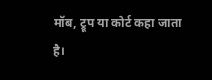मॉब, ट्रूप या कोर्ट कहा जाता है।